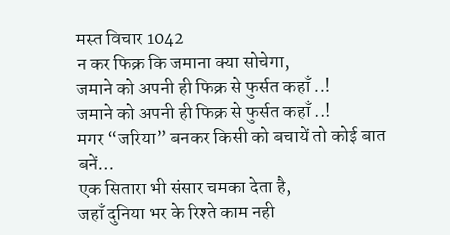मस्त विचार 1042
न कर फिक्र कि जमाना क्या सोचेगा,
जमाने को अपनी ही फिक्र से फुर्सत कहाँ ..!
जमाने को अपनी ही फिक्र से फुर्सत कहाँ ..!
मगर “जरिया” बनकर किसी को बचायें तो कोई बात बनें…
एक सितारा भी संसार चमका देता है,
जहाँ दुनिया भर के रिश्ते काम नही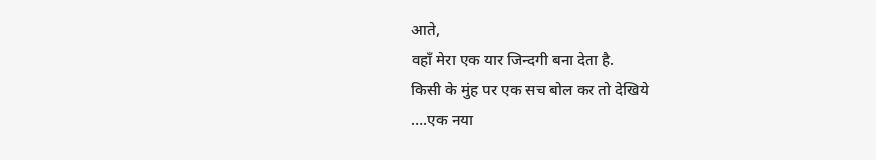आते,
वहाँ मेरा एक यार जिन्दगी बना देता है.
किसी के मुंह पर एक सच बोल कर तो देखिये
….एक नया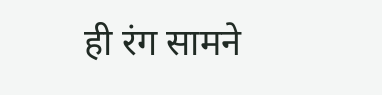ही रंग सामने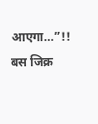आएगा…”!!
बस जिक्र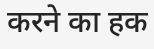करने का हक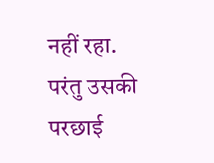नहीं रहा.
परंतु उसकी परछाई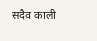सदैव काली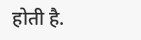होती है.